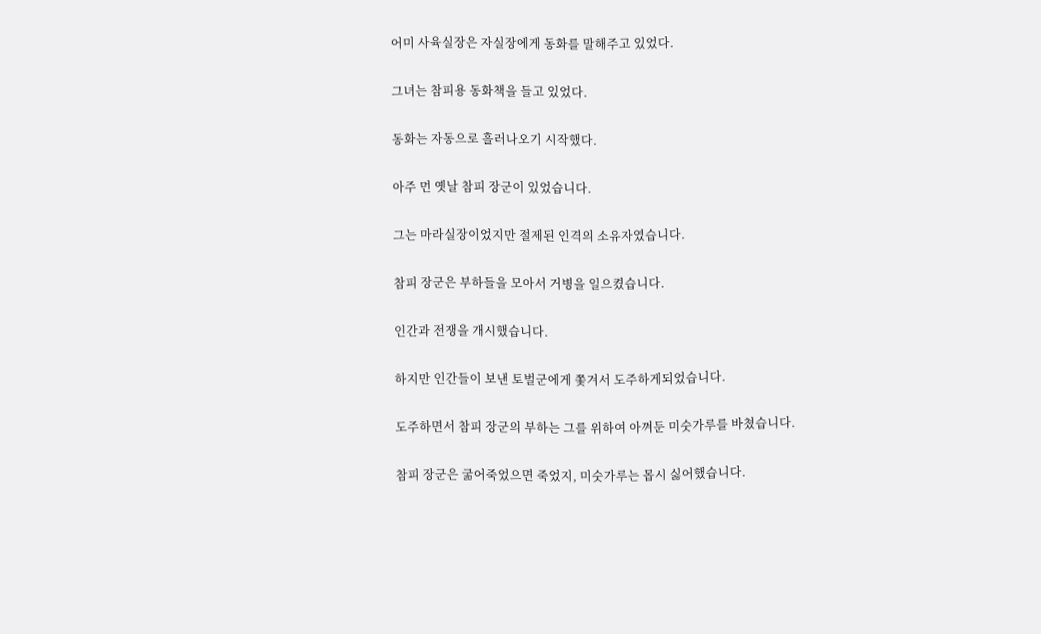어미 사육실장은 자실장에게 동화를 말해주고 있었다.


그녀는 참피용 동화책을 들고 있었다.


동화는 자동으로 흘러나오기 시작했다.


아주 먼 옛날 참피 장군이 있었습니다.


그는 마라실장이었지만 절제된 인격의 소유자였습니다.


참피 장군은 부하들을 모아서 거병을 일으켰습니다.


인간과 전쟁을 개시했습니다.


하지만 인간들이 보낸 토벌군에게 쫓겨서 도주하게되었습니다.


도주하면서 참피 장군의 부하는 그를 위하여 아껴둔 미숫가루를 바쳤습니다.


참피 장군은 굶어죽었으면 죽었지, 미숫가루는 몹시 싫어했습니다.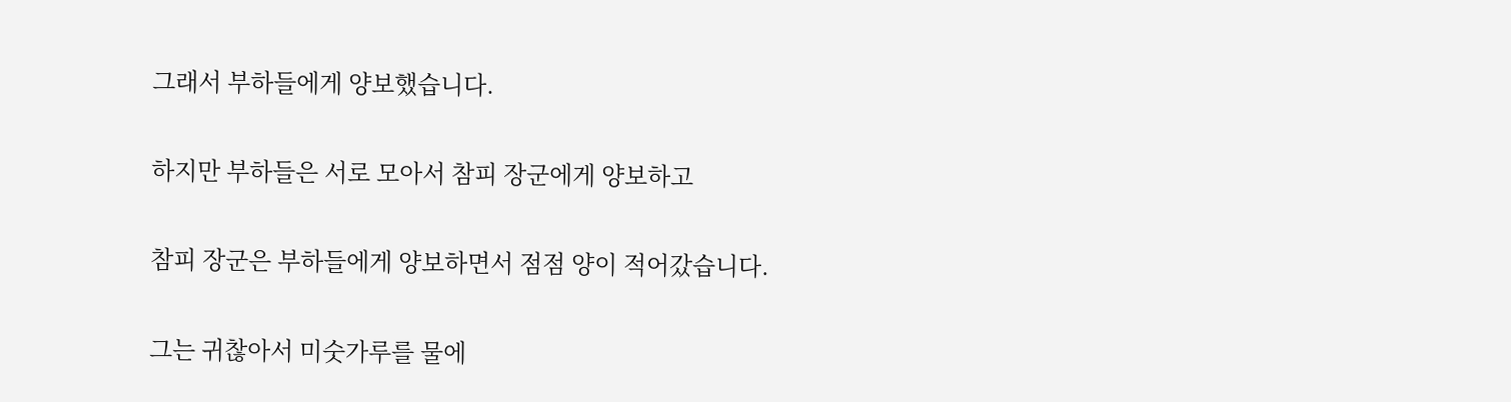그래서 부하들에게 양보했습니다.


하지만 부하들은 서로 모아서 참피 장군에게 양보하고


참피 장군은 부하들에게 양보하면서 점점 양이 적어갔습니다.


그는 귀찮아서 미숫가루를 물에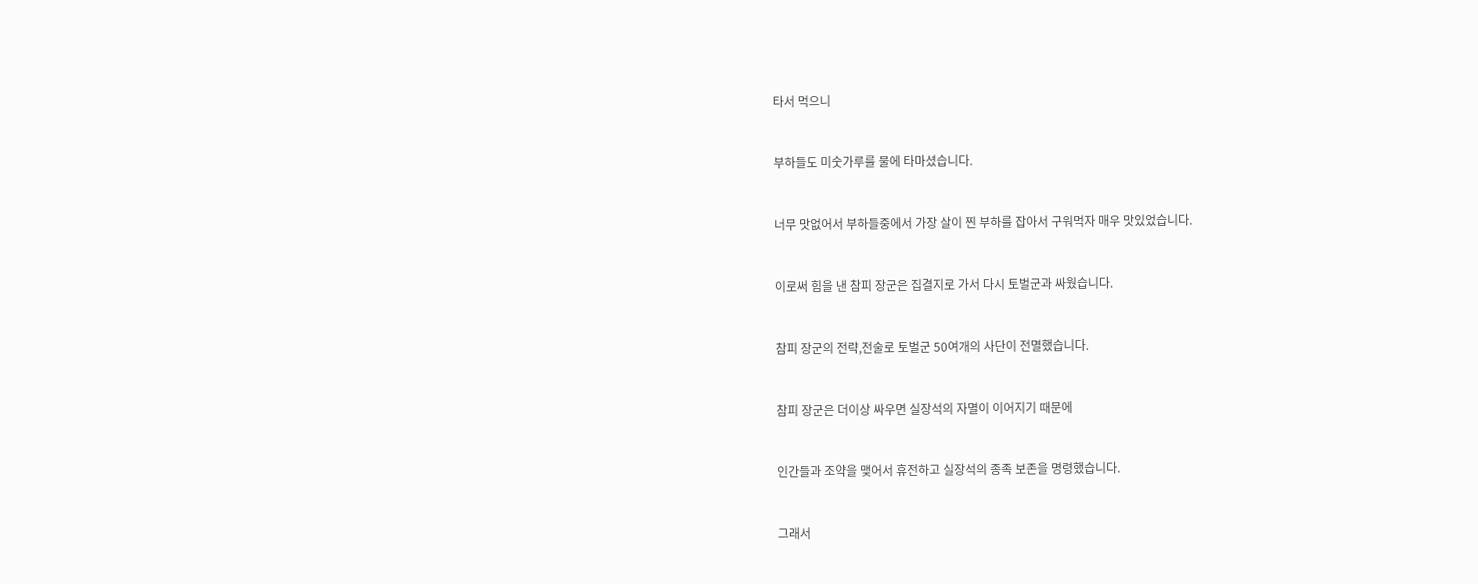타서 먹으니


부하들도 미숫가루를 물에 타마셨습니다.


너무 맛없어서 부하들중에서 가장 살이 찐 부하를 잡아서 구워먹자 매우 맛있었습니다.


이로써 힘을 낸 참피 장군은 집결지로 가서 다시 토벌군과 싸웠습니다.


참피 장군의 전략,전술로 토벌군 50여개의 사단이 전멸했습니다.


참피 장군은 더이상 싸우면 실장석의 자멸이 이어지기 때문에


인간들과 조약을 맺어서 휴전하고 실장석의 종족 보존을 명령했습니다.


그래서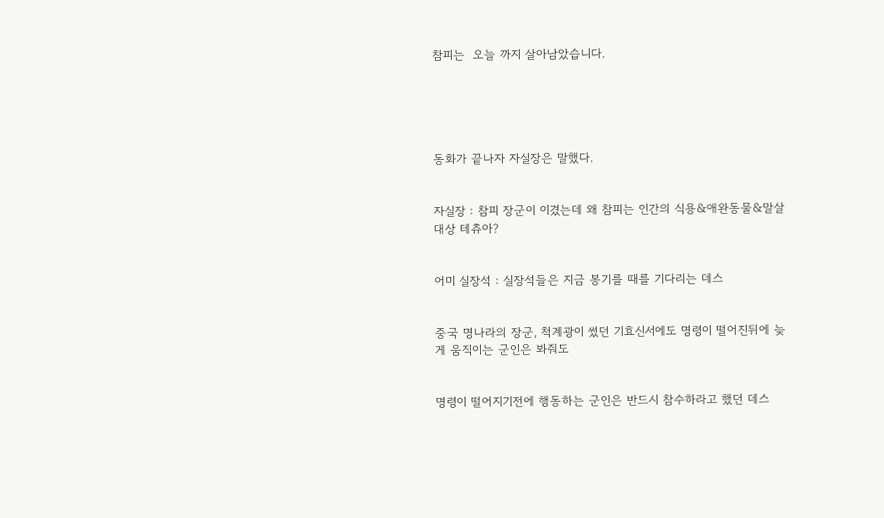참피는  오늘 까지 살아남았습니다.





동화가 끝나자 자실장은 말했다.


자실장 : 참피 장군이 이겼는데 왜 참피는 인간의 식용&애완동물&말살대상 테츄아?


어미 실장석 : 실장석들은 지금 봉기를 때를 기다리는 데스


중국 명나라의 장군, 척계광이 썼던 기효신서에도 명령이 떨어진뒤에 늦게 움직이는 군인은 봐줘도


명령이 떨어지기전에 행동하는 군인은 반드시 참수하라고 했던 데스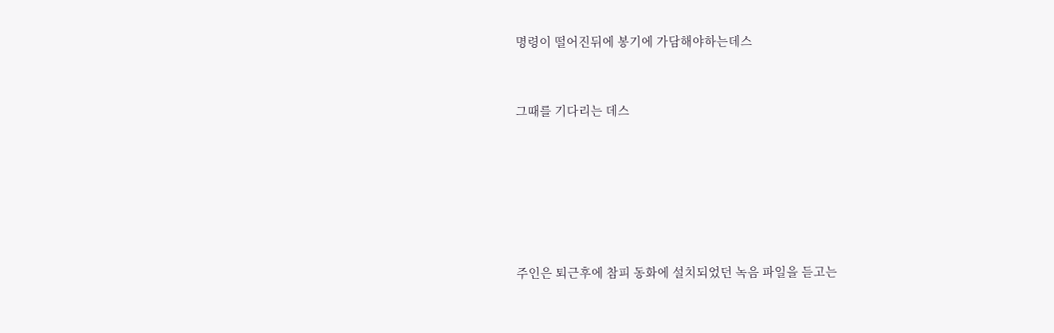명령이 떨어진뒤에 봉기에 가담해야하는데스


그때를 기다리는 데스






주인은 퇴근후에 참피 동화에 설치되었던 녹음 파일을 듣고는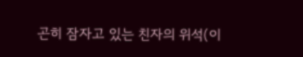곤히 잠자고 있는 친자의 위석(이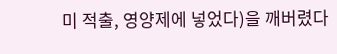미 적출, 영양제에 넣었다)을 깨버렸다